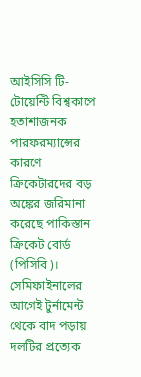আইসিসি টি-টোয়েন্টি বিশ্বকাপে হতাশাজনক পারফরম্যান্সের কারণে ক্রিকেটারদের বড় অঙ্কের জরিমানা করেছে পাকিস্তান ক্রিকেট বোর্ড (পিসিবি)। সেমিফাইনালের আগেই টুর্নামেন্ট থেকে বাদ পড়ায় দলটির প্রত্যেক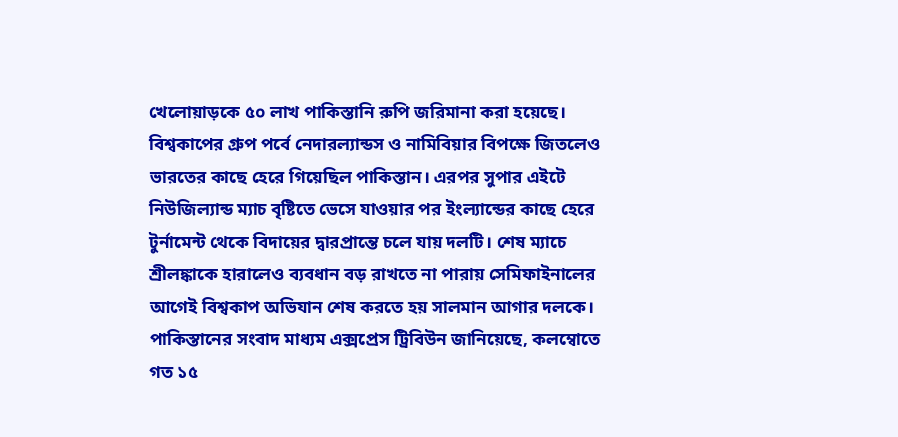খেলোয়াড়কে ৫০ লাখ পাকিস্তানি রুপি জরিমানা করা হয়েছে। বিশ্বকাপের গ্রুপ পর্বে নেদারল্যান্ডস ও নামিবিয়ার বিপক্ষে জিতলেও ভারতের কাছে হেরে গিয়েছিল পাকিস্তান। এরপর সুপার এইটে নিউজিল্যান্ড ম্যাচ বৃষ্টিতে ভেসে যাওয়ার পর ইংল্যান্ডের কাছে হেরে টুর্নামেন্ট থেকে বিদায়ের দ্বারপ্রান্তে চলে যায় দলটি। শেষ ম্যাচে শ্রীলঙ্কাকে হারালেও ব্যবধান বড় রাখতে না পারায় সেমিফাইনালের আগেই বিশ্বকাপ অভিযান শেষ করতে হয় সালমান আগার দলকে। পাকিস্তানের সংবাদ মাধ্যম এক্সপ্রেস ট্রিবিউন জানিয়েছে, কলম্বোতে গত ১৫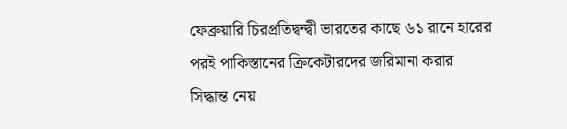ফেব্রুয়ারি চিরপ্রতিদ্বন্দ্বী ভারতের কাছে ৬১ রানে হারের পরই পাকিস্তানের ক্রিকেটারদের জরিমানা করার সিদ্ধান্ত নেয়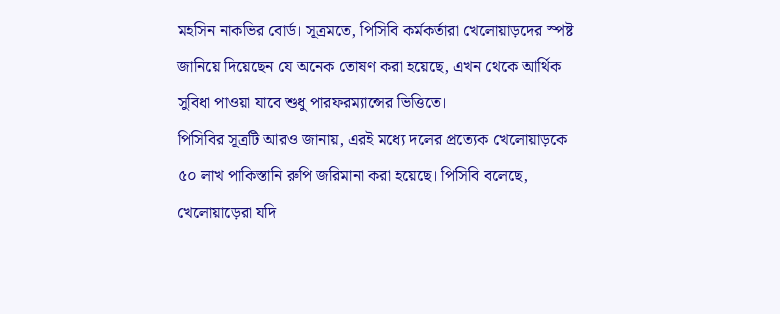মহসিন নাকভির বোর্ড। সূত্রমতে, পিসিবি কর্মকর্তারা খেলোয়াড়দের স্পষ্ট জানিয়ে দিয়েছেন যে অনেক তোষণ করা হয়েছে, এখন থেকে আর্থিক সুবিধা পাওয়া যাবে শুধু পারফরম্যান্সের ভিত্তিতে।
পিসিবির সূত্রটি আরও জানায়, এরই মধ্যে দলের প্রত্যেক খেলোয়াড়কে ৫০ লাখ পাকিস্তানি রুপি জরিমানা করা হয়েছে। পিসিবি বলেছে, খেলোয়াড়েরা যদি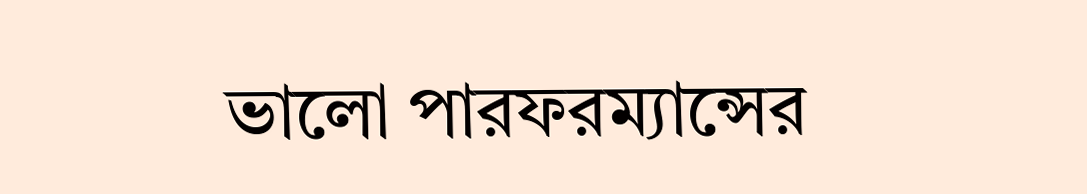ভালো পারফরম্যান্সের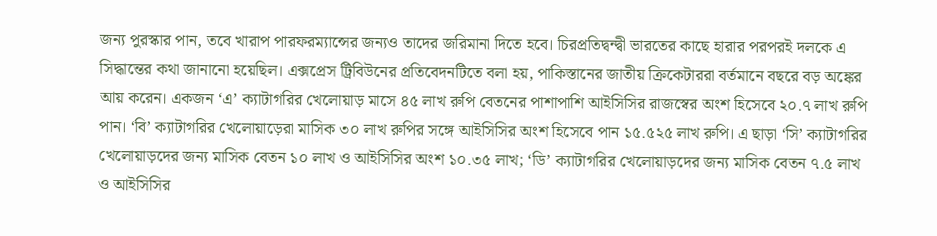জন্য পুরস্কার পান, তবে খারাপ পারফরম্যান্সের জন্যও তাদের জরিমানা দিতে হবে। চিরপ্রতিদ্বন্দ্বী ভারতের কাছে হারার পরপরই দলকে এ সিদ্ধান্তের কথা জানানো হয়েছিল। এক্সপ্রেস ট্রিবিউনের প্রতিবেদনটিতে বলা হয়, পাকিস্তানের জাতীয় ক্রিকেটাররা বর্তমানে বছরে বড় অঙ্কের আয় করেন। একজন ‘এ’ ক্যাটাগরির খেলোয়াড় মাসে ৪৫ লাখ রুপি বেতনের পাশাপাশি আইসিসির রাজস্বের অংশ হিসেবে ২০.৭ লাখ রুপি পান। ‘বি’ ক্যাটাগরির খেলোয়াড়েরা মাসিক ৩০ লাখ রুপির সঙ্গে আইসিসির অংশ হিসেবে পান ১৫.৫২৫ লাখ রুপি। এ ছাড়া ‘সি’ ক্যাটাগরির খেলোয়াড়দের জন্য মাসিক বেতন ১০ লাখ ও আইসিসির অংশ ১০.৩৫ লাখ; ‘ডি’ ক্যাটাগরির খেলোয়াড়দের জন্য মাসিক বেতন ৭.৫ লাখ ও আইসিসির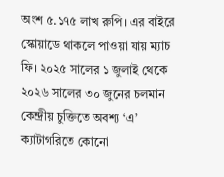অংশ ৫.১৭৫ লাখ রুপি। এর বাইরে স্কোয়াডে থাকলে পাওয়া যায় ম্যাচ ফি। ২০২৫ সালের ১ জুলাই থেকে ২০২৬ সালের ৩০ জুনের চলমান কেন্দ্রীয় চুক্তিতে অবশ্য ‘এ’ ক্যাটাগরিতে কোনো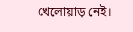খেলোয়াড় নেই।